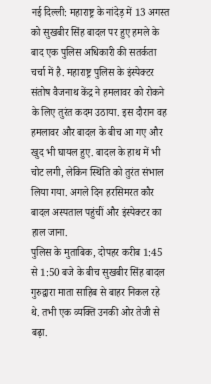नई दिल्ली: महाराष्ट्र के नांदेड़ में 13 अगस्त को सुखबीर सिंह बादल पर हुए हमले के बाद एक पुलिस अधिकारी की सतर्कता चर्चा में है. महाराष्ट्र पुलिस के इंस्पेक्टर संतोष वैजनाथ केंद्र ने हमलावर को रोकने के लिए तुरंत कदम उठाया. इस दौरान वह हमलावर और बादल के बीच आ गए और खुद भी घायल हुए. बादल के हाथ में भी चोट लगी, लेकिन स्थिति को तुरंत संभाल लिया गया. अगले दिन हरसिमरत कौर बादल अस्पताल पहुंचीं और इंस्पेक्टर का हाल जाना.
पुलिस के मुताबिक, दोपहर करीब 1:45 से 1:50 बजे के बीच सुखबीर सिंह बादल गुरुद्वारा माता साहिब से बाहर निकल रहे थे. तभी एक व्यक्ति उनकी ओर तेजी से बढ़ा.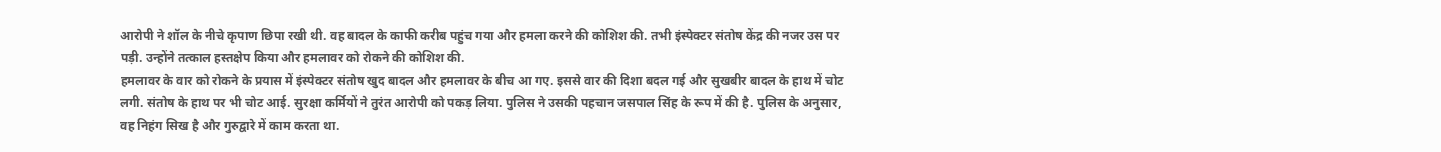आरोपी ने शॉल के नीचे कृपाण छिपा रखी थी. वह बादल के काफी करीब पहुंच गया और हमला करने की कोशिश की. तभी इंस्पेक्टर संतोष केंद्र की नजर उस पर पड़ी. उन्होंने तत्काल हस्तक्षेप किया और हमलावर को रोकने की कोशिश की.
हमलावर के वार को रोकने के प्रयास में इंस्पेक्टर संतोष खुद बादल और हमलावर के बीच आ गए. इससे वार की दिशा बदल गई और सुखबीर बादल के हाथ में चोट लगी. संतोष के हाथ पर भी चोट आई. सुरक्षा कर्मियों ने तुरंत आरोपी को पकड़ लिया. पुलिस ने उसकी पहचान जसपाल सिंह के रूप में की है. पुलिस के अनुसार, वह निहंग सिख है और गुरुद्वारे में काम करता था.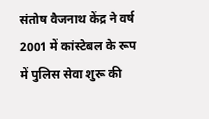संतोष वैजनाथ केंद्र ने वर्ष 2001 में कांस्टेबल के रूप में पुलिस सेवा शुरू की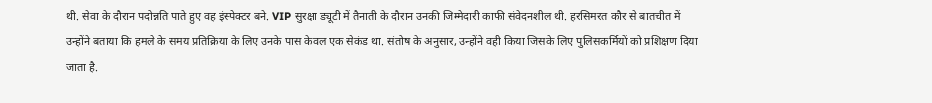थी. सेवा के दौरान पदोन्नति पाते हुए वह इंस्पेक्टर बने. VIP सुरक्षा ड्यूटी में तैनाती के दौरान उनकी जिम्मेदारी काफी संवेदनशील थी. हरसिमरत कौर से बातचीत में उन्होंने बताया कि हमले के समय प्रतिक्रिया के लिए उनके पास केवल एक सेकंड था. संतोष के अनुसार, उन्होंने वही किया जिसके लिए पुलिसकर्मियों को प्रशिक्षण दिया जाता है.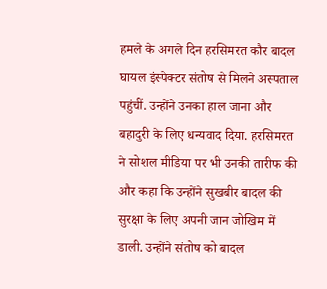हमले के अगले दिन हरसिमरत कौर बादल घायल इंस्पेक्टर संतोष से मिलने अस्पताल पहुंचीं. उन्होंने उनका हाल जाना और बहादुरी के लिए धन्यवाद दिया. हरसिमरत ने सोशल मीडिया पर भी उनकी तारीफ की और कहा कि उन्होंने सुखबीर बादल की सुरक्षा के लिए अपनी जान जोखिम में डाली. उन्होंने संतोष को बादल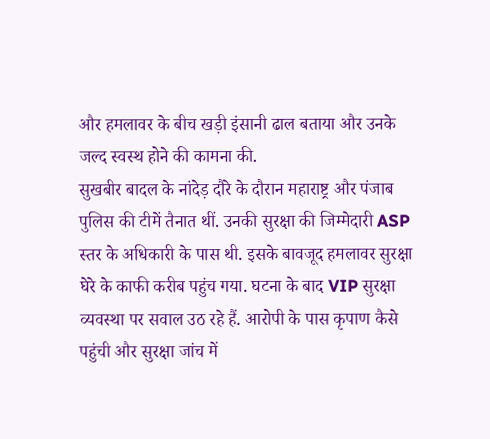और हमलावर के बीच खड़ी इंसानी ढाल बताया और उनके जल्द स्वस्थ होने की कामना की.
सुखबीर बादल के नांदेड़ दौरे के दौरान महाराष्ट्र और पंजाब पुलिस की टीमें तैनात थीं. उनकी सुरक्षा की जिम्मेदारी ASP स्तर के अधिकारी के पास थी. इसके बावजूद हमलावर सुरक्षा घेरे के काफी करीब पहुंच गया. घटना के बाद VIP सुरक्षा व्यवस्था पर सवाल उठ रहे हैं. आरोपी के पास कृपाण कैसे पहुंची और सुरक्षा जांच में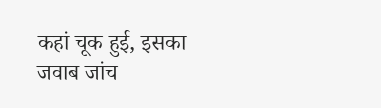कहां चूक हुई, इसका जवाब जांच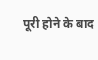पूरी होने के बाद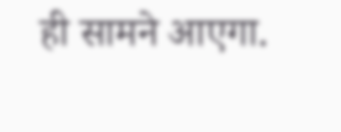ही सामने आएगा.